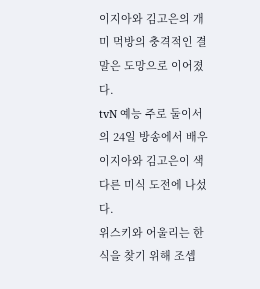이지아와 김고은의 개미 먹방의 충격적인 결말은 도망으로 이어졌다.
tvN 예능 주로 둘이서의 24일 방송에서 배우 이지아와 김고은이 색다른 미식 도전에 나섰다.
위스키와 어울리는 한식을 찾기 위해 조셉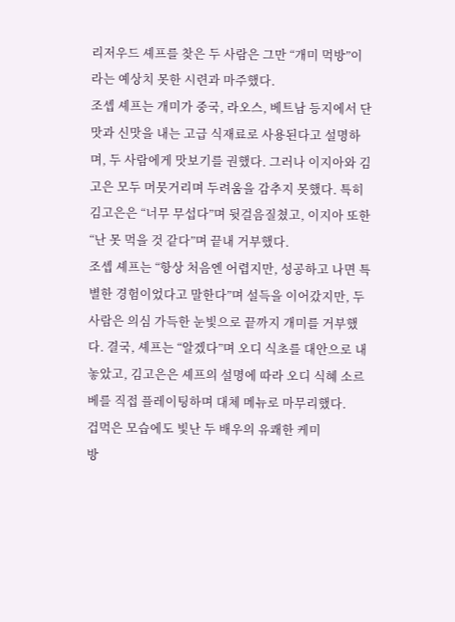리저우드 셰프를 찾은 두 사람은 그만 “개미 먹방”이라는 예상치 못한 시련과 마주했다.
조셉 셰프는 개미가 중국, 라오스, 베트남 등지에서 단맛과 신맛을 내는 고급 식재료로 사용된다고 설명하며, 두 사람에게 맛보기를 권했다. 그러나 이지아와 김고은 모두 머뭇거리며 두려움을 감추지 못했다. 특히 김고은은 “너무 무섭다”며 뒷걸음질쳤고, 이지아 또한 “난 못 먹을 것 같다”며 끝내 거부했다.
조셉 셰프는 “항상 처음엔 어렵지만, 성공하고 나면 특별한 경험이었다고 말한다”며 설득을 이어갔지만, 두 사람은 의심 가득한 눈빛으로 끝까지 개미를 거부했다. 결국, 셰프는 “알겠다”며 오디 식초를 대안으로 내놓았고, 김고은은 셰프의 설명에 따라 오디 식혜 소르베를 직접 플레이팅하며 대체 메뉴로 마무리했다.
겁먹은 모습에도 빛난 두 배우의 유쾌한 케미
방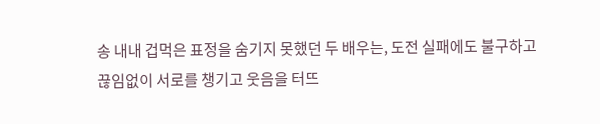송 내내 겁먹은 표정을 숨기지 못했던 두 배우는, 도전 실패에도 불구하고 끊임없이 서로를 챙기고 웃음을 터뜨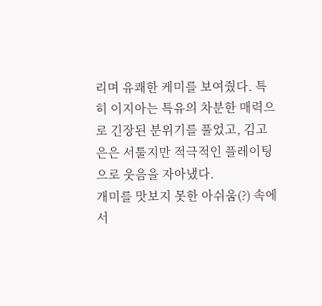리며 유쾌한 케미를 보여줬다. 특히 이지아는 특유의 차분한 매력으로 긴장된 분위기를 풀었고, 김고은은 서툴지만 적극적인 플레이팅으로 웃음을 자아냈다.
개미를 맛보지 못한 아쉬움(?) 속에서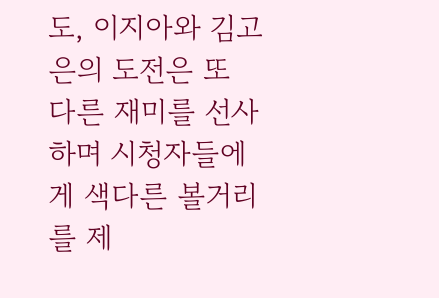도, 이지아와 김고은의 도전은 또 다른 재미를 선사하며 시청자들에게 색다른 볼거리를 제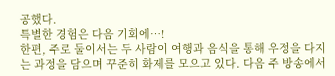공했다.
특별한 경험은 다음 기회에…!
한편, 주로 둘이서는 두 사람이 여행과 음식을 통해 우정을 다지는 과정을 담으며 꾸준히 화제를 모으고 있다. 다음 주 방송에서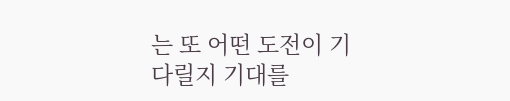는 또 어떤 도전이 기다릴지 기대를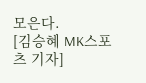모은다.
[김승혜 MK스포츠 기자]